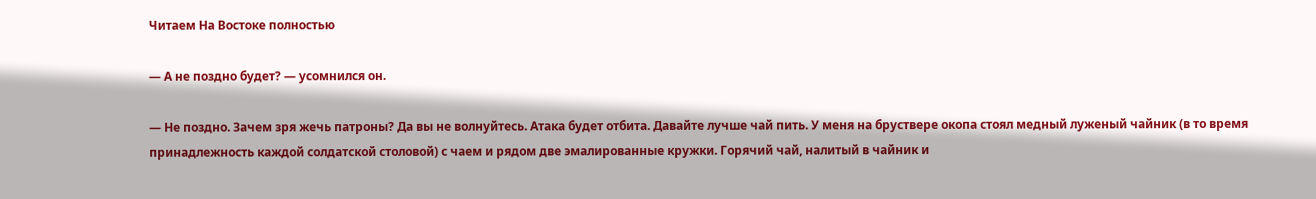Читаем На Востоке полностью

— А не поздно будет? — усомнился он.

— Не поздно. Зачем зря жечь патроны? Да вы не волнуйтесь. Атака будет отбита. Давайте лучше чай пить. У меня на бруствере окопа стоял медный луженый чайник (в то время принадлежность каждой солдатской столовой) с чаем и рядом две эмалированные кружки. Горячий чай, налитый в чайник и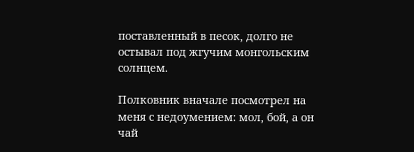поставленный в песок, долго не остывал под жгучим монгольским солнцем.

Полковник вначале посмотрел на меня с недоумением: мол, бой, а он чай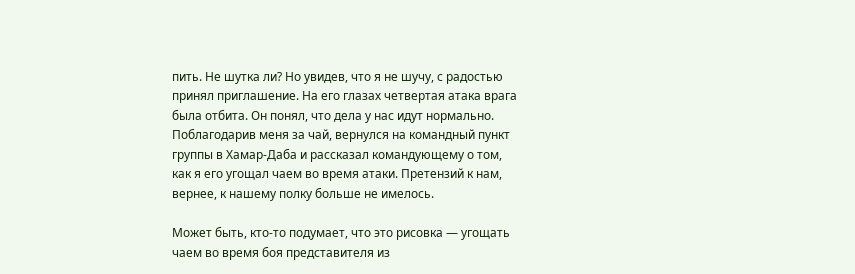пить. Не шутка ли? Но увидев, что я не шучу, с радостью принял приглашение. На его глазах четвертая атака врага была отбита. Он понял, что дела у нас идут нормально. Поблагодарив меня за чай, вернулся на командный пункт группы в Хамар-Даба и рассказал командующему о том, как я его угощал чаем во время атаки. Претензий к нам, вернее, к нашему полку больше не имелось.

Может быть, кто-то подумает, что это рисовка — угощать чаем во время боя представителя из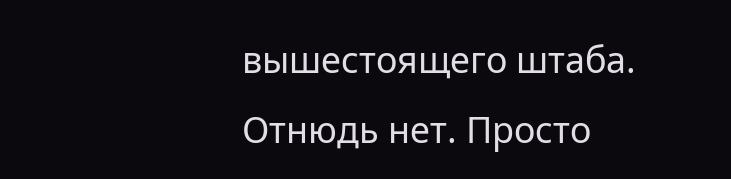вышестоящего штаба. Отнюдь нет. Просто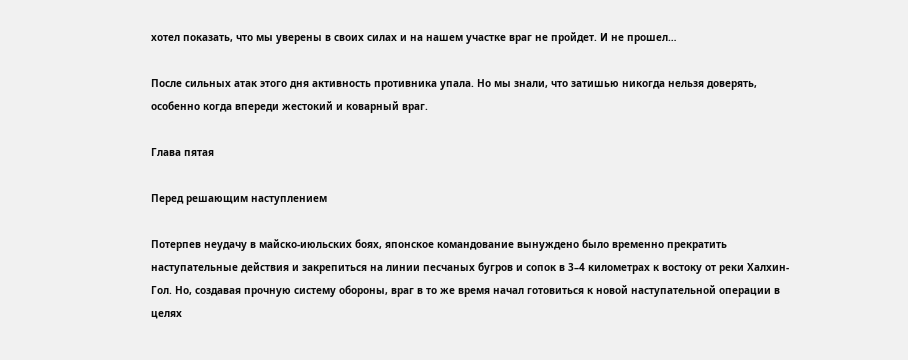хотел показать, что мы уверены в своих силах и на нашем участке враг не пройдет. И не прошел…

После сильных атак этого дня активность противника упала. Но мы знали, что затишью никогда нельзя доверять, особенно когда впереди жестокий и коварный враг.

Глава пятая

Перед решающим наступлением

Потерпев неудачу в майско-июльских боях, японское командование вынуждено было временно прекратить наступательные действия и закрепиться на линии песчаных бугров и сопок в 3–4 километрах к востоку от реки Халхин-Гол. Но, создавая прочную систему обороны, враг в то же время начал готовиться к новой наступательной операции в целях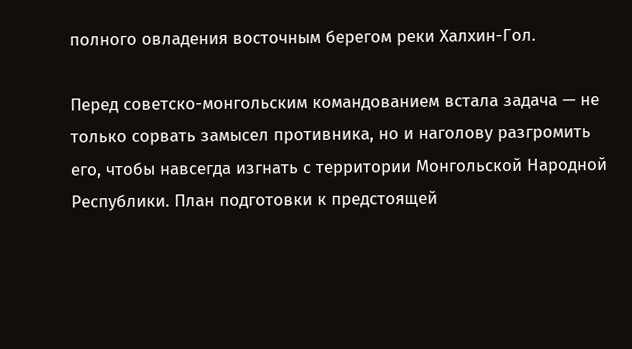полного овладения восточным берегом реки Халхин-Гол.

Перед советско-монгольским командованием встала задача — не только сорвать замысел противника, но и наголову разгромить его, чтобы навсегда изгнать с территории Монгольской Народной Республики. План подготовки к предстоящей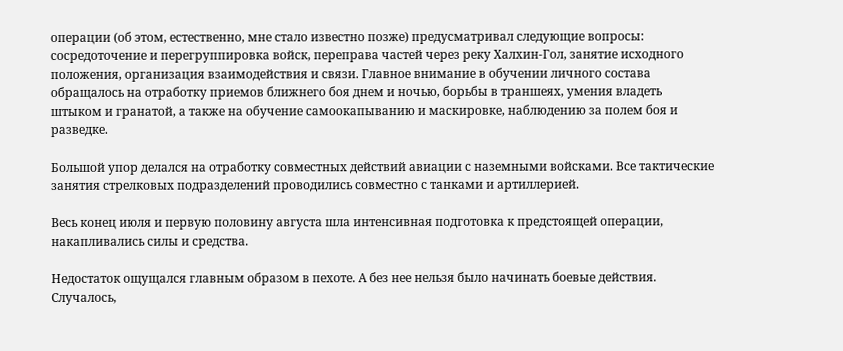операции (об этом, естественно, мне стало известно позже) предусматривал следующие вопросы: сосредоточение и перегруппировка войск, переправа частей через реку Халхин-Гол, занятие исходного положения, организация взаимодействия и связи. Главное внимание в обучении личного состава обращалось на отработку приемов ближнего боя днем и ночью, борьбы в траншеях, умения владеть штыком и гранатой, а также на обучение самоокапыванию и маскировке, наблюдению за полем боя и разведке.

Большой упор делался на отработку совместных действий авиации с наземными войсками. Все тактические занятия стрелковых подразделений проводились совместно с танками и артиллерией.

Весь конец июля и первую половину августа шла интенсивная подготовка к предстоящей операции, накапливались силы и средства.

Недостаток ощущался главным образом в пехоте. А без нее нельзя было начинать боевые действия. Случалось,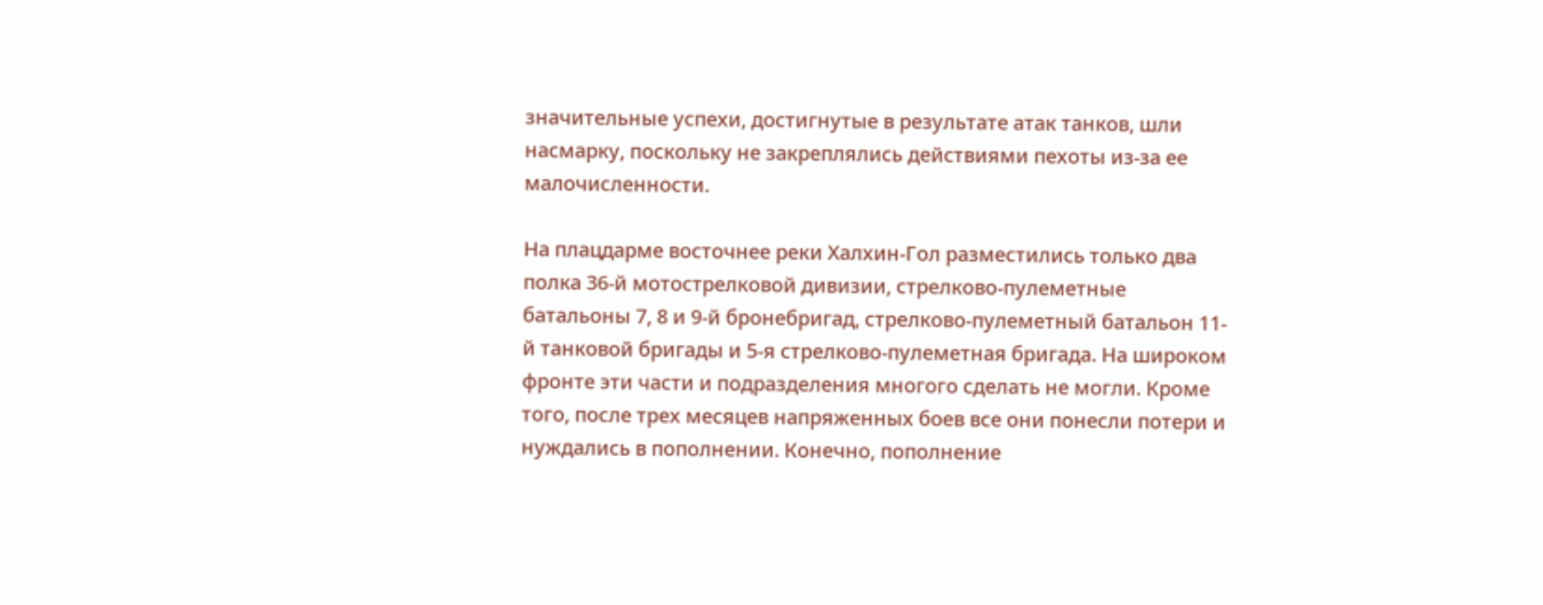значительные успехи, достигнутые в результате атак танков, шли насмарку, поскольку не закреплялись действиями пехоты из-за ее малочисленности.

На плацдарме восточнее реки Халхин-Гол разместились только два полка 36-й мотострелковой дивизии, стрелково-пулеметные батальоны 7, 8 и 9-й бронебригад, стрелково-пулеметный батальон 11-й танковой бригады и 5-я стрелково-пулеметная бригада. На широком фронте эти части и подразделения многого сделать не могли. Кроме того, после трех месяцев напряженных боев все они понесли потери и нуждались в пополнении. Конечно, пополнение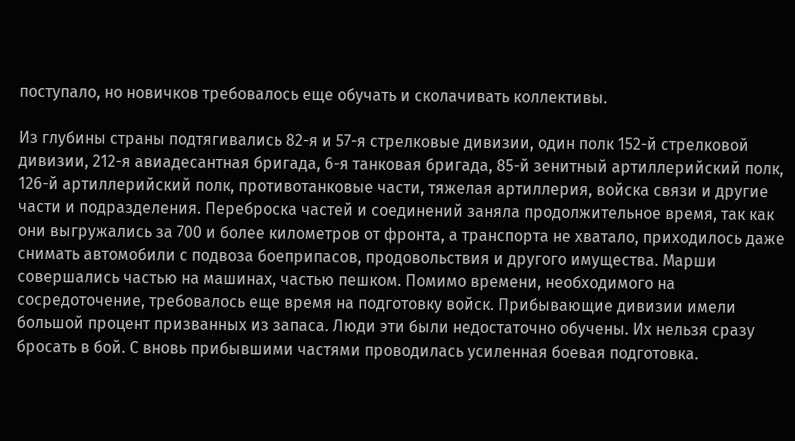поступало, но новичков требовалось еще обучать и сколачивать коллективы.

Из глубины страны подтягивались 82-я и 57-я стрелковые дивизии, один полк 152-й стрелковой дивизии, 212-я авиадесантная бригада, 6-я танковая бригада, 85-й зенитный артиллерийский полк, 126-й артиллерийский полк, противотанковые части, тяжелая артиллерия, войска связи и другие части и подразделения. Переброска частей и соединений заняла продолжительное время, так как они выгружались за 700 и более километров от фронта, а транспорта не хватало, приходилось даже снимать автомобили с подвоза боеприпасов, продовольствия и другого имущества. Марши совершались частью на машинах, частью пешком. Помимо времени, необходимого на сосредоточение, требовалось еще время на подготовку войск. Прибывающие дивизии имели большой процент призванных из запаса. Люди эти были недостаточно обучены. Их нельзя сразу бросать в бой. С вновь прибывшими частями проводилась усиленная боевая подготовка.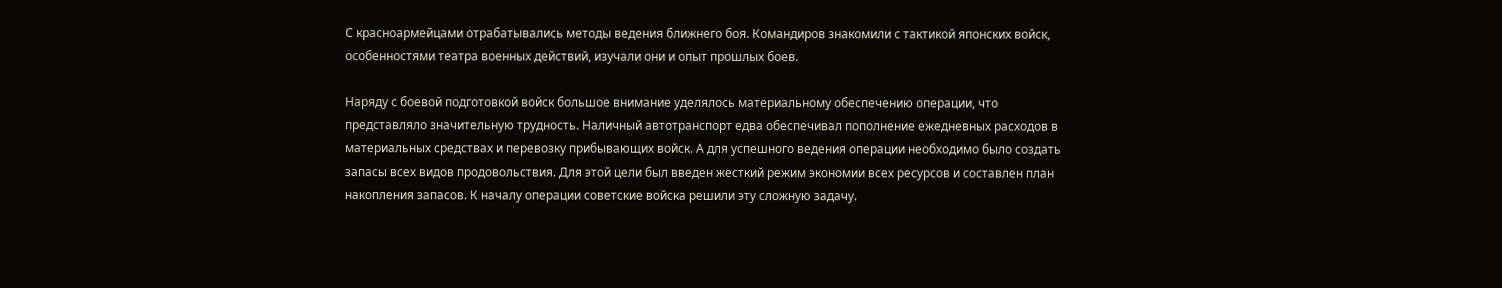С красноармейцами отрабатывались методы ведения ближнего боя. Командиров знакомили с тактикой японских войск, особенностями театра военных действий, изучали они и опыт прошлых боев.

Наряду с боевой подготовкой войск большое внимание уделялось материальному обеспечению операции, что представляло значительную трудность. Наличный автотранспорт едва обеспечивал пополнение ежедневных расходов в материальных средствах и перевозку прибывающих войск. А для успешного ведения операции необходимо было создать запасы всех видов продовольствия. Для этой цели был введен жесткий режим экономии всех ресурсов и составлен план накопления запасов. К началу операции советские войска решили эту сложную задачу.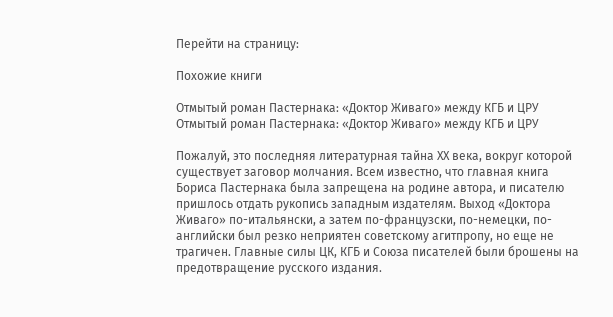Перейти на страницу:

Похожие книги

Отмытый роман Пастернака: «Доктор Живаго» между КГБ и ЦРУ
Отмытый роман Пастернака: «Доктор Живаго» между КГБ и ЦРУ

Пожалуй, это последняя литературная тайна ХХ века, вокруг которой существует заговор молчания. Всем известно, что главная книга Бориса Пастернака была запрещена на родине автора, и писателю пришлось отдать рукопись западным издателям. Выход «Доктора Живаго» по-итальянски, а затем по-французски, по-немецки, по-английски был резко неприятен советскому агитпропу, но еще не трагичен. Главные силы ЦК, КГБ и Союза писателей были брошены на предотвращение русского издания.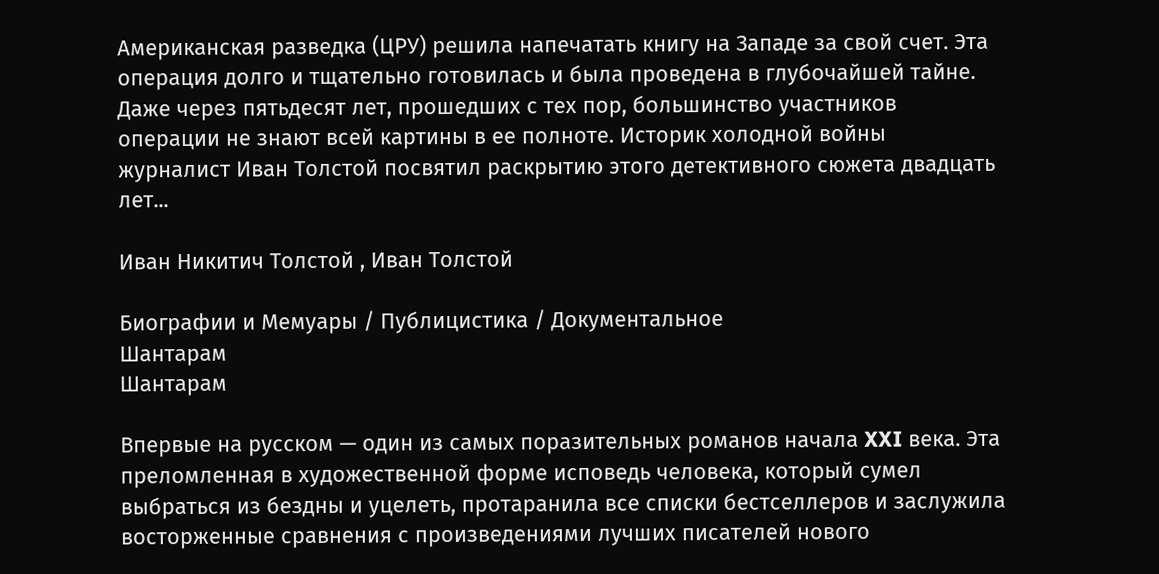Американская разведка (ЦРУ) решила напечатать книгу на Западе за свой счет. Эта операция долго и тщательно готовилась и была проведена в глубочайшей тайне. Даже через пятьдесят лет, прошедших с тех пор, большинство участников операции не знают всей картины в ее полноте. Историк холодной войны журналист Иван Толстой посвятил раскрытию этого детективного сюжета двадцать лет...

Иван Никитич Толстой , Иван Толстой

Биографии и Мемуары / Публицистика / Документальное
Шантарам
Шантарам

Впервые на русском — один из самых поразительных романов начала XXI века. Эта преломленная в художественной форме исповедь человека, который сумел выбраться из бездны и уцелеть, протаранила все списки бестселлеров и заслужила восторженные сравнения с произведениями лучших писателей нового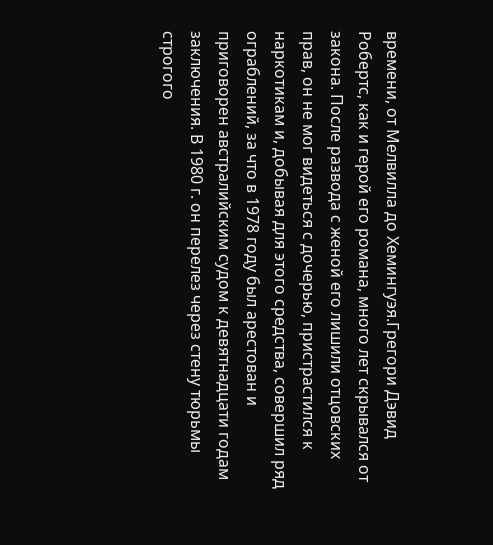времени, от Мелвилла до Хемингуэя.Грегори Дэвид Робертс, как и герой его романа, много лет скрывался от закона. После развода с женой его лишили отцовских прав, он не мог видеться с дочерью, пристрастился к наркотикам и, добывая для этого средства, совершил ряд ограблений, за что в 1978 году был арестован и приговорен австралийским судом к девятнадцати годам заключения. В 1980 г. он перелез через стену тюрьмы строгого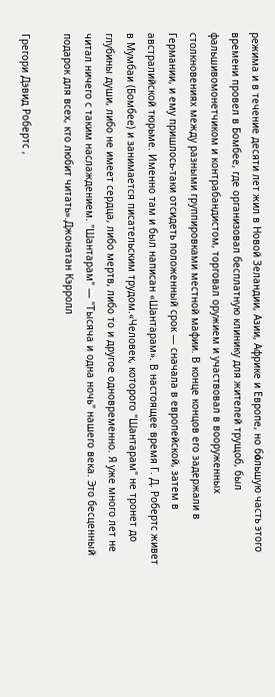режима и в течение десяти лет жил в Новой Зеландии, Азии, Африке и Европе, но бόльшую часть этого времени провел в Бомбее, где организовал бесплатную клинику для жителей трущоб, был фальшивомонетчиком и контрабандистом, торговал оружием и участвовал в вооруженных столкновениях между разными группировками местной мафии. В конце концов его задержали в Германии, и ему пришлось-таки отсидеть положенный срок — сначала в европейской, затем в австралийской тюрьме. Именно там и был написан «Шантарам». В настоящее время Г. Д. Робертс живет в Мумбаи (Бомбее) и занимается писательским трудом.«Человек, которого "Шантарам" не тронет до глубины души, либо не имеет сердца, либо мертв, либо то и другое одновременно. Я уже много лет не читал ничего с таким наслаждением. "Шантарам" — "Тысяча и одна ночь" нашего века. Это бесценный подарок для всех, кто любит читать».Джонатан Кэрролл

Грегори Дэвид Робертс ,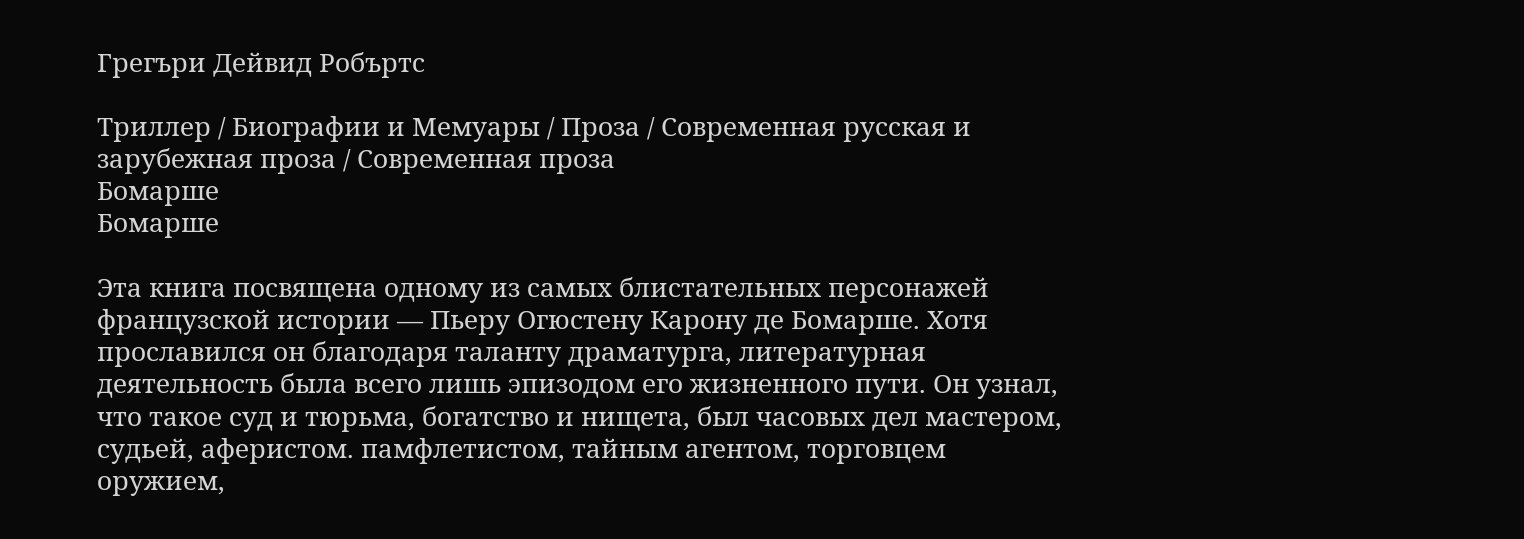Грегъри Дейвид Робъртс

Триллер / Биографии и Мемуары / Проза / Современная русская и зарубежная проза / Современная проза
Бомарше
Бомарше

Эта книга посвящена одному из самых блистательных персонажей французской истории — Пьеру Огюстену Карону де Бомарше. Хотя прославился он благодаря таланту драматурга, литературная деятельность была всего лишь эпизодом его жизненного пути. Он узнал, что такое суд и тюрьма, богатство и нищета, был часовых дел мастером, судьей, аферистом. памфлетистом, тайным агентом, торговцем оружием,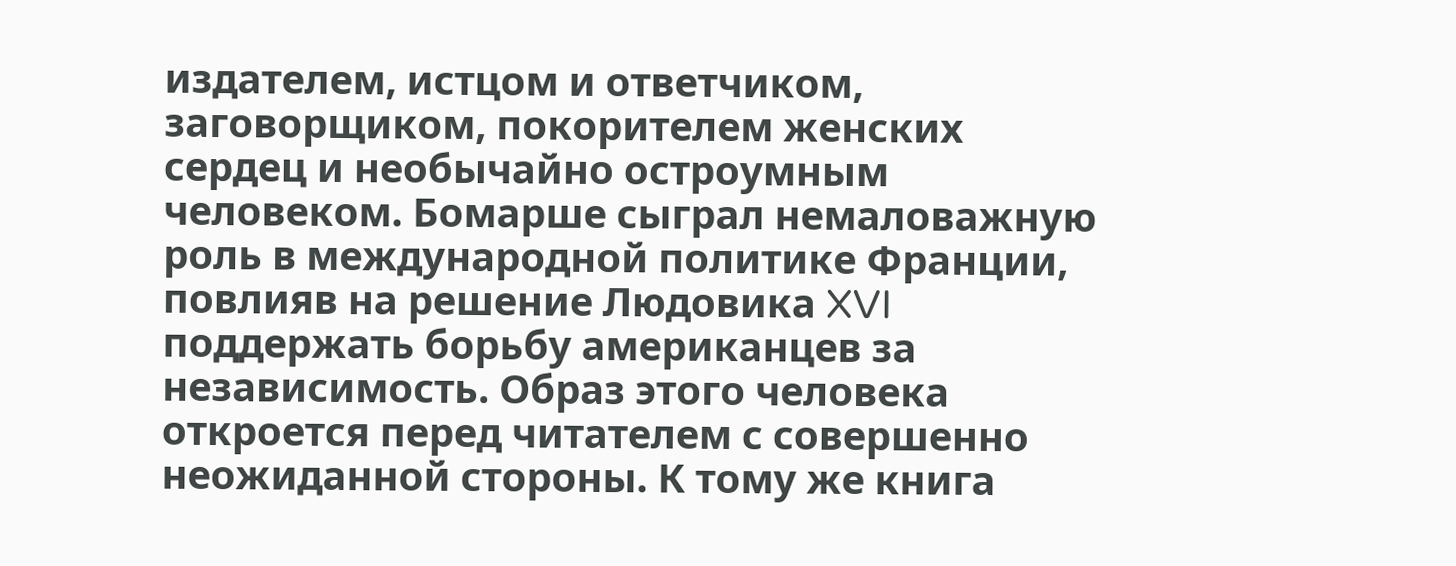издателем, истцом и ответчиком, заговорщиком, покорителем женских сердец и необычайно остроумным человеком. Бомарше сыграл немаловажную роль в международной политике Франции, повлияв на решение Людовика XVI поддержать борьбу американцев за независимость. Образ этого человека откроется перед читателем с совершенно неожиданной стороны. К тому же книга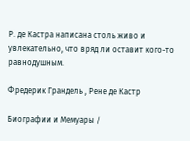Р. де Кастра написана столь живо и увлекательно, что вряд ли оставит кого-то равнодушным.

Фредерик Грандель , Рене де Кастр

Биографии и Мемуары /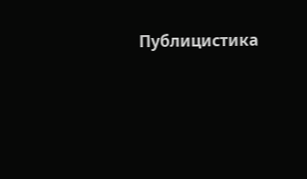Публицистика